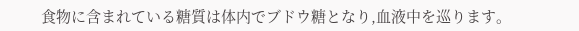食物に含まれている糖質は体内でブドウ糖となり,血液中を巡ります。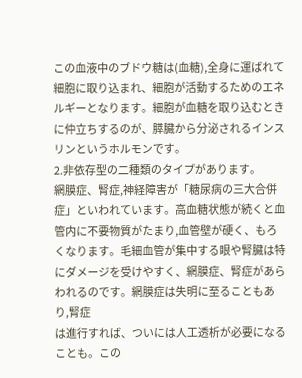この血液中のブドウ糖は(血糖),全身に運ばれて細胞に取り込まれ、細胞が活動するためのエネルギーとなります。細胞が血糖を取り込むときに仲立ちするのが、膵臓から分泌されるインスリンというホルモンです。
2.非依存型の二種類のタイプがあります。
網膜症、腎症,神経障害が「糖尿病の三大合併症」といわれています。高血糖状態が続くと血管内に不要物質がたまり,血管壁が硬く、もろくなります。毛細血管が集中する眼や腎臓は特にダメージを受けやすく、網膜症、腎症があらわれるのです。網膜症は失明に至ることもあり,腎症
は進行すれば、ついには人工透析が必要になることも。この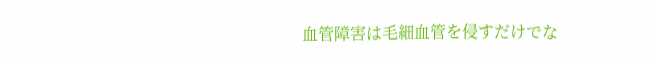血管障害は毛細血管を侵すだけでな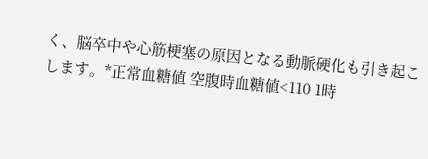く、脳卒中や心筋梗塞の原因となる動脈硬化も引き起こします。*正常血糖値 空腹時血糖値<110 1時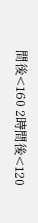間後<160 2時間後<120